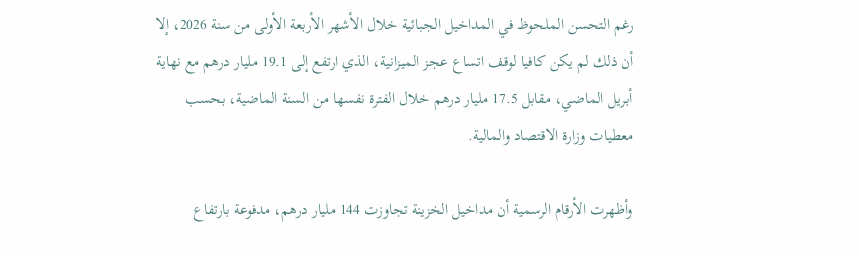رغم التحسن الملحوظ في المداخيل الجبائية خلال الأشهر الأربعة الأولى من سنة 2026، إلا أن ذلك لم يكن كافيا لوقف اتساع عجز الميزانية، الذي ارتفع إلى 19.1 مليار درهم مع نهاية أبريل الماضي، مقابل 17.5 مليار درهم خلال الفترة نفسها من السنة الماضية، بحسب معطيات وزارة الاقتصاد والمالية.

وأظهرت الأرقام الرسمية أن مداخيل الخزينة تجاوزت 144 مليار درهم، مدفوعة بارتفاع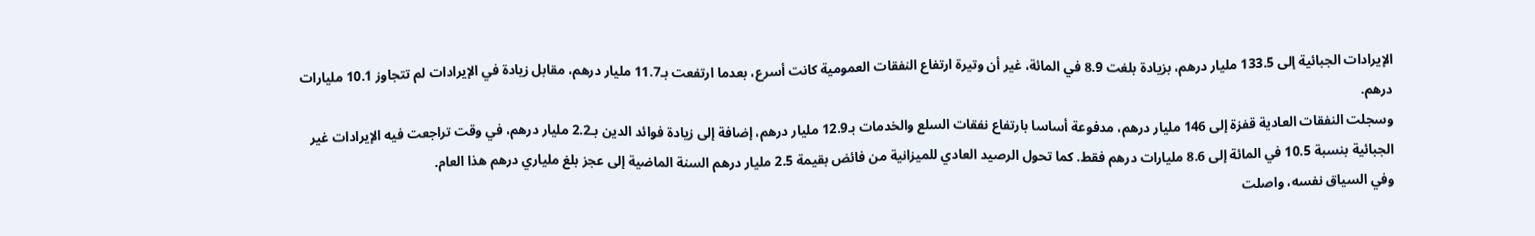الإيرادات الجبائية إلى 133.5 مليار درهم، بزيادة بلغت 8.9 في المائة، غير أن وتيرة ارتفاع النفقات العمومية كانت أسرع، بعدما ارتفعت بـ11.7 مليار درهم، مقابل زيادة في الإيرادات لم تتجاوز 10.1 مليارات درهم.
وسجلت النفقات العادية قفزة إلى 146 مليار درهم، مدفوعة أساسا بارتفاع نفقات السلع والخدمات بـ12.9 مليار درهم، إضافة إلى زيادة فوائد الدين بـ2.2 مليار درهم، في وقت تراجعت فيه الإيرادات غير الجبائية بنسبة 10.5 في المائة إلى 8.6 مليارات درهم فقط. كما تحول الرصيد العادي للميزانية من فائض بقيمة 2.5 مليار درهم السنة الماضية إلى عجز بلغ ملياري درهم هذا العام.
وفي السياق نفسه، واصلت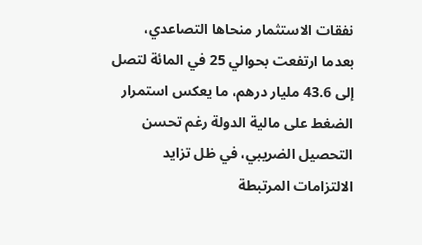نفقات الاستثمار منحاها التصاعدي، بعدما ارتفعت بحوالي 25 في المائة لتصل إلى 43.6 مليار درهم، ما يعكس استمرار الضغط على مالية الدولة رغم تحسن التحصيل الضريبي، في ظل تزايد الالتزامات المرتبطة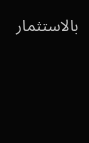بالاستثمار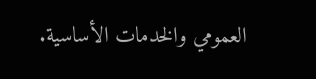العمومي والخدمات الأساسية.